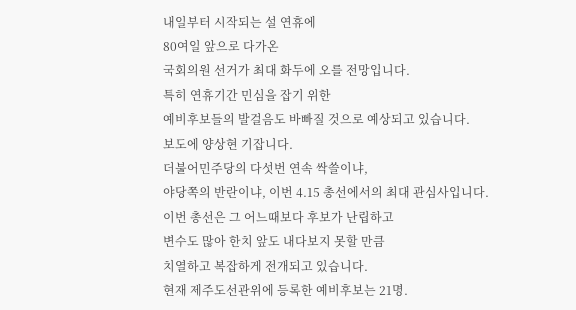내일부터 시작되는 설 연휴에
80여일 앞으로 다가온
국회의원 선거가 최대 화두에 오를 전망입니다.
특히 연휴기간 민심을 잡기 위한
예비후보들의 발걸음도 바빠질 것으로 예상되고 있습니다.
보도에 양상현 기잡니다.
더불어민주당의 다섯번 연속 싹쓸이냐,
야당쪽의 반란이냐, 이번 4.15 총선에서의 최대 관심사입니다.
이번 총선은 그 어느때보다 후보가 난립하고
변수도 많아 한치 앞도 내다보지 못할 만큼
치열하고 복잡하게 전개되고 있습니다.
현재 제주도선관위에 등록한 예비후보는 21명.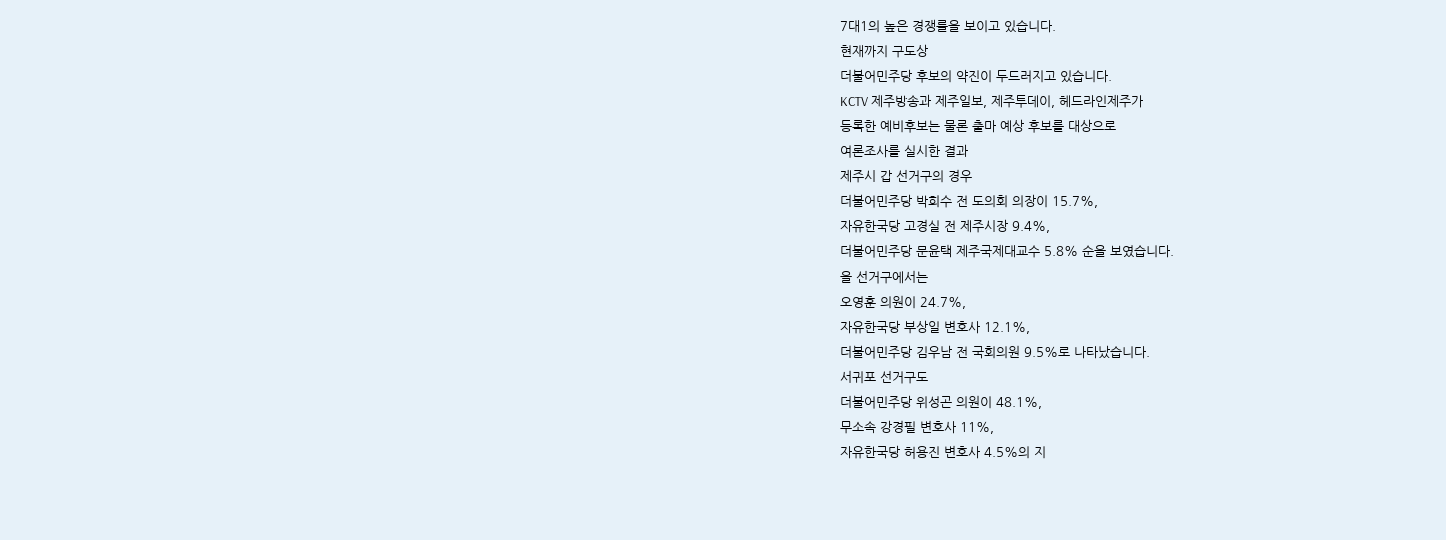7대1의 높은 경쟁률을 보이고 있습니다.
현재까지 구도상
더불어민주당 후보의 약진이 두드러지고 있습니다.
KCTV 제주방송과 제주일보, 제주투데이, 헤드라인제주가
등록한 예비후보는 물론 출마 예상 후보를 대상으로
여론조사를 실시한 결과
제주시 갑 선거구의 경우
더불어민주당 박희수 전 도의회 의장이 15.7%,
자유한국당 고경실 전 제주시장 9.4%,
더불어민주당 문윤택 제주국제대교수 5.8% 순을 보였습니다.
을 선거구에서는
오영훈 의원이 24.7%,
자유한국당 부상일 변호사 12.1%,
더불어민주당 김우남 전 국회의원 9.5%로 나타났습니다.
서귀포 선거구도
더불어민주당 위성곤 의원이 48.1%,
무소속 강경필 변호사 11%,
자유한국당 허용진 변호사 4.5%의 지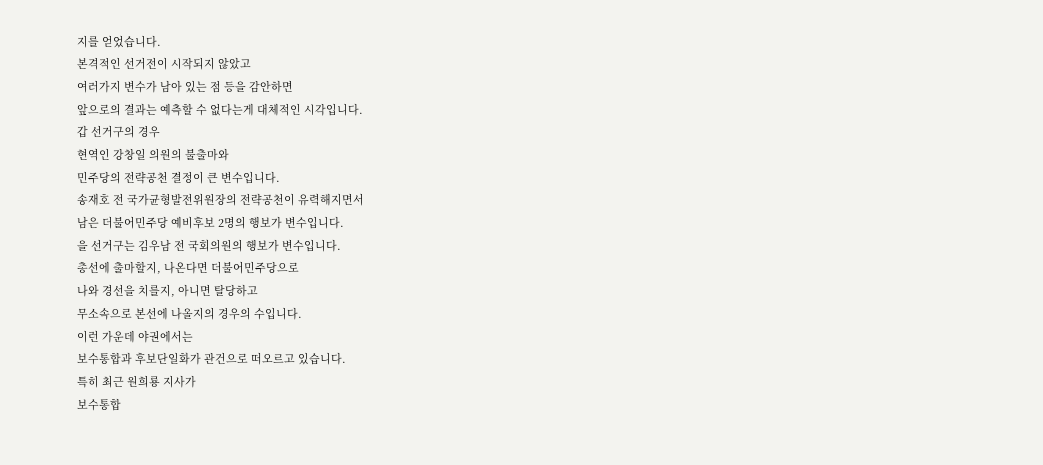지를 얻었습니다.
본격적인 선거전이 시작되지 않았고
여러가지 변수가 남아 있는 점 등을 감안하면
앞으로의 결과는 예측할 수 없다는게 대체적인 시각입니다.
갑 선거구의 경우
현역인 강창일 의원의 불출마와
민주당의 전략공천 결정이 큰 변수입니다.
송재호 전 국가균형발전위원장의 전략공천이 유력해지면서
남은 더불어민주당 예비후보 2명의 행보가 변수입니다.
을 선거구는 김우남 전 국회의원의 행보가 변수입니다.
총선에 출마할지, 나온다면 더불어민주당으로
나와 경선을 치를지, 아니면 탈당하고
무소속으로 본선에 나올지의 경우의 수입니다.
이런 가운데 야권에서는
보수통합과 후보단일화가 관건으로 떠오르고 있습니다.
특히 최근 원희룡 지사가
보수통합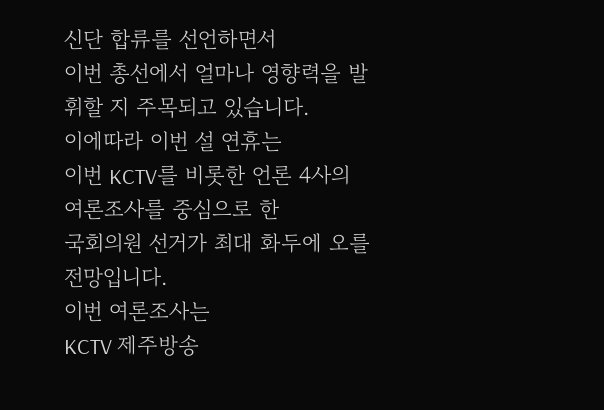신단 합류를 선언하면서
이번 총선에서 얼마나 영향력을 발휘할 지 주목되고 있습니다.
이에따라 이번 설 연휴는
이번 KCTV를 비롯한 언론 4사의
여론조사를 중심으로 한
국회의원 선거가 최대 화두에 오를 전망입니다.
이번 여론조사는
KCTV 제주방송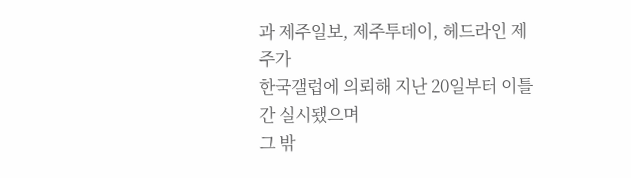과 제주일보, 제주투데이, 헤드라인 제주가
한국갤럽에 의뢰해 지난 20일부터 이틀간 실시됐으며
그 밖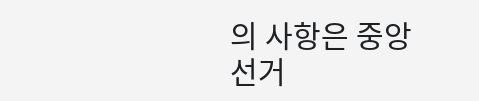의 사항은 중앙선거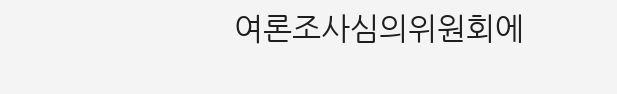여론조사심의위원회에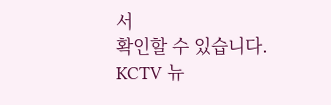서
확인할 수 있습니다.
KCTV 뉴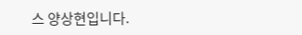스 양상현입니다.